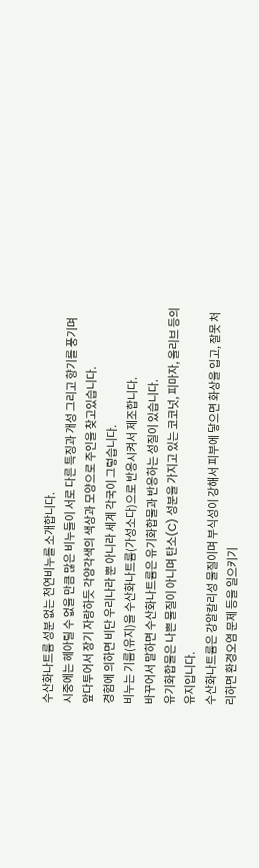수산화나트륨 성분 없는 천연비누를 소개합니다.
시중에는 헤아릴 수 없을 만큼 많은 비누들이 서로 다른 특징과 개성 그리고 향기를 풍기며
앞다투어서 장기 자랑하듯 각양각색의 색상과 모양으로 주인을 찾고있습니다.
경험에 의하면 비단 우리나라 뿐 아니라 세계 각국이 그렇습니다.
비누는 기름(유지)을 수산화나트륨(가성소다)으로 반응시켜서 제조합니다.
바꾸어서 말하면 수산화나트륨은 유기화합물과 반응하는 성질이 있습니다.
유기화합물은 나쁜 물질이 아니며 탄소(C) 성분을 가지고 있는 코코넛, 피마자, 올리브 등의
유지입니다.
수산화나트륨은 강알칼리성 물질이며 부식성이 강해서 피부에 닿으면 화상을 입고, 잘못 처
리하면 환경오염 문제 등을 일으키기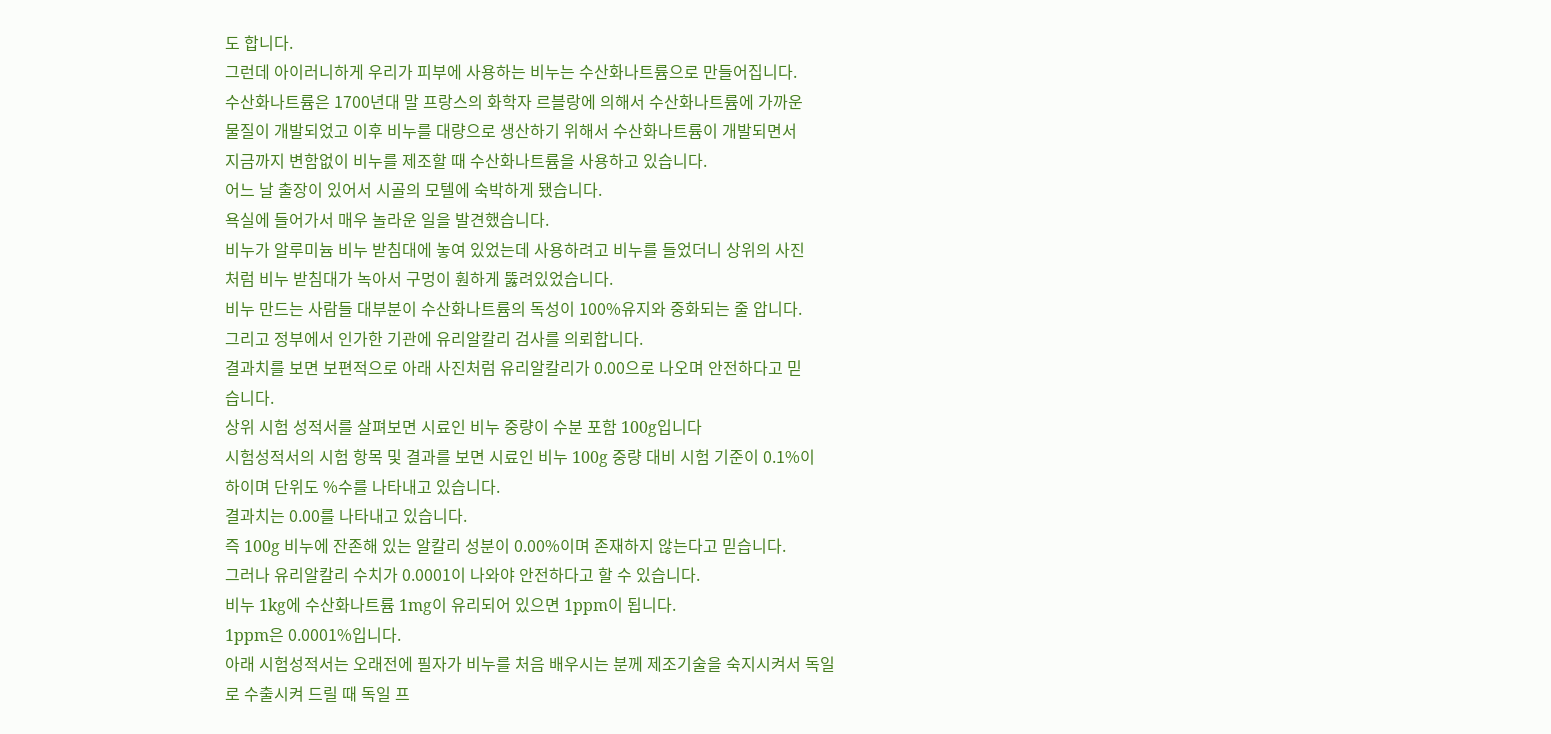도 합니다.
그런데 아이러니하게 우리가 피부에 사용하는 비누는 수산화나트륨으로 만들어집니다.
수산화나트륨은 1700년대 말 프랑스의 화학자 르블랑에 의해서 수산화나트륨에 가까운
물질이 개발되었고 이후 비누를 대량으로 생산하기 위해서 수산화나트륨이 개발되면서
지금까지 변함없이 비누를 제조할 때 수산화나트륨을 사용하고 있습니다.
어느 날 출장이 있어서 시골의 모텔에 숙박하게 됐습니다.
욕실에 들어가서 매우 놀라운 일을 발견했습니다.
비누가 알루미늄 비누 받침대에 놓여 있었는데 사용하려고 비누를 들었더니 상위의 사진
처럼 비누 받침대가 녹아서 구멍이 훤하게 뚫려있었습니다.
비누 만드는 사람들 대부분이 수산화나트륨의 독성이 100%유지와 중화되는 줄 압니다.
그리고 정부에서 인가한 기관에 유리알칼리 검사를 의뢰합니다.
결과치를 보면 보편적으로 아래 사진처럼 유리알칼리가 0.00으로 나오며 안전하다고 믿
습니다.
상위 시험 성적서를 살펴보면 시료인 비누 중량이 수분 포함 100g입니다
시험성적서의 시험 항목 및 결과를 보면 시료인 비누 100g 중량 대비 시험 기준이 0.1%이
하이며 단위도 %수를 나타내고 있습니다.
결과치는 0.00를 나타내고 있습니다.
즉 100g 비누에 잔존해 있는 알칼리 성분이 0.00%이며 존재하지 않는다고 믿습니다.
그러나 유리알칼리 수치가 0.0001이 나와야 안전하다고 할 수 있습니다.
비누 1kg에 수산화나트륨 1mg이 유리되어 있으면 1ppm이 됩니다.
1ppm은 0.0001%입니다.
아래 시험성적서는 오래전에 필자가 비누를 처음 배우시는 분께 제조기술을 숙지시켜서 독일
로 수출시켜 드릴 때 독일 프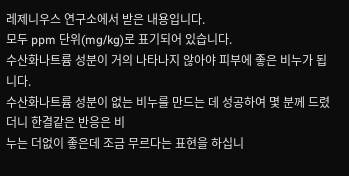레제니우스 연구소에서 받은 내용입니다.
모두 ppm 단위(mg/kg)로 표기되어 있습니다.
수산화나트륨 성분이 거의 나타나지 않아야 피부에 좋은 비누가 됩니다.
수산화나트륨 성분이 없는 비누를 만드는 데 성공하여 몇 분께 드렸더니 한결같은 반응은 비
누는 더없이 좋은데 조금 무르다는 표현을 하십니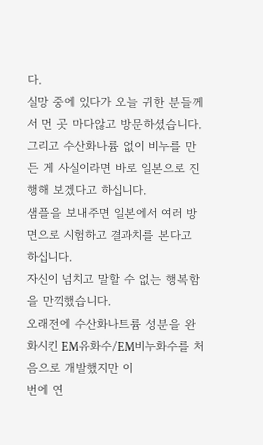다.
실망 중에 있다가 오늘 귀한 분들께서 먼 곳 마다않고 방문하셨습니다.
그리고 수산화나륨 없이 비누를 만든 게 사실이라면 바로 일본으로 진행해 보겠다고 하십니다.
샘플을 보내주면 일본에서 여러 방면으로 시험하고 결과치를 본다고 하십니다.
자신이 넘치고 말할 수 없는 행복함을 만끽했습니다.
오래전에 수산화나트륨 성분을 완화시킨 EM유화수/EM비누화수를 처음으로 개발했지만 이
번에 연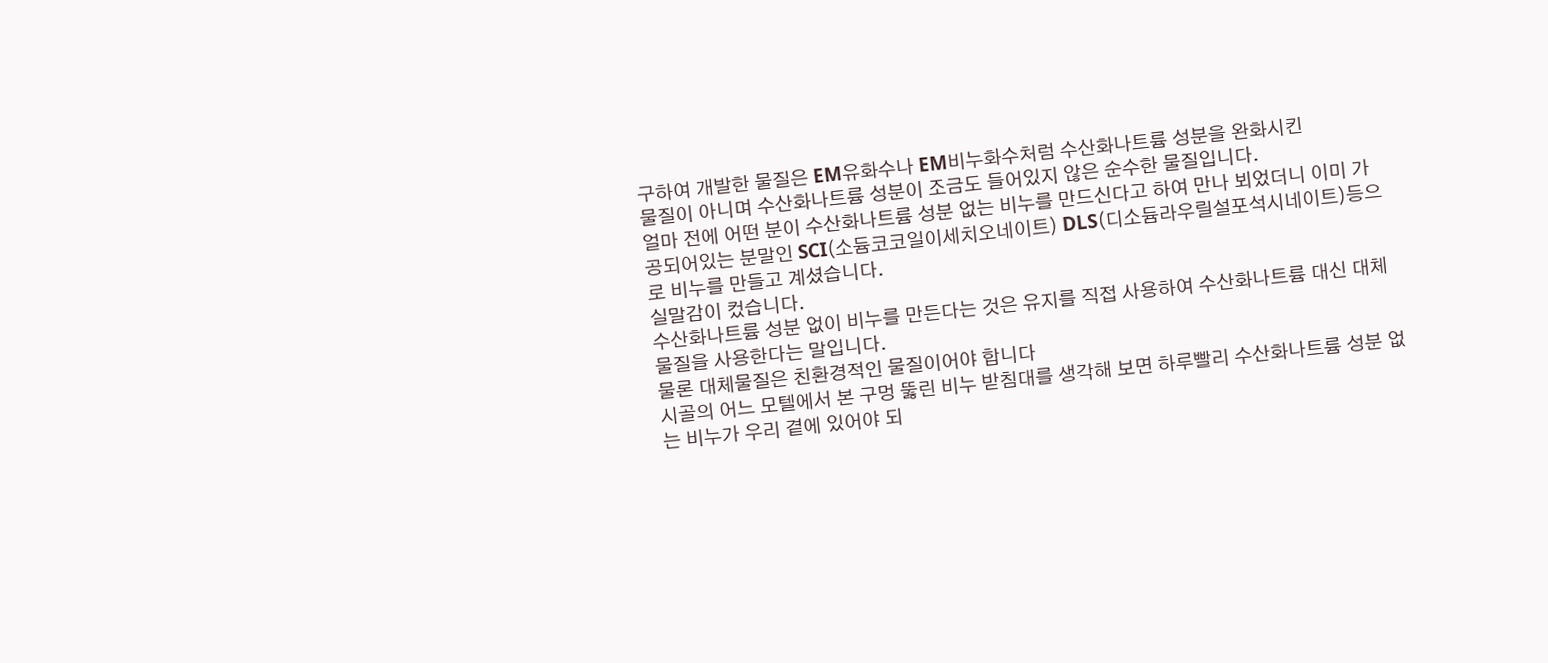구하여 개발한 물질은 EM유화수나 EM비누화수처럼 수산화나트륨 성분을 완화시킨
물질이 아니며 수산화나트륨 성분이 조금도 들어있지 않은 순수한 물질입니다.
얼마 전에 어떤 분이 수산화나트륨 성분 없는 비누를 만드신다고 하여 만나 뵈었더니 이미 가
공되어있는 분말인 SCI(소듐코코일이세치오네이트) DLS(디소듐라우릴설포석시네이트)등으
로 비누를 만들고 계셨습니다.
실말감이 컸습니다.
수산화나트륨 성분 없이 비누를 만든다는 것은 유지를 직접 사용하여 수산화나트륨 대신 대체
물질을 사용한다는 말입니다.
물론 대체물질은 친환경적인 물질이어야 합니다
시골의 어느 모텔에서 본 구멍 뚫린 비누 받침대를 생각해 보면 하루빨리 수산화나트륨 성분 없
는 비누가 우리 곁에 있어야 되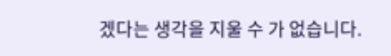겠다는 생각을 지울 수 가 없습니다.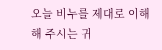오늘 비누를 제대로 이해해 주시는 귀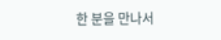한 분을 만나서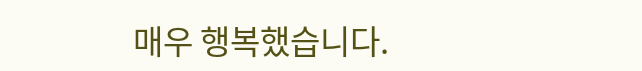매우 행복했습니다.